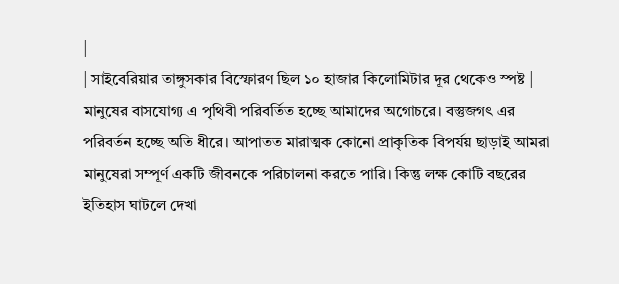|
| সাইবেরিয়ার তাঙ্গুসকার বিস্ফোরণ ছিল ১০ হাজার কিলোমিটার দূর থেকেও স্পষ্ট |
মানুষের বাসযোগ্য এ পৃথিবী পরিবর্তিত হচ্ছে আমাদের অগোচরে। বস্তুজগৎ এর পরিবর্তন হচ্ছে অতি ধীরে। আপাতত মারাত্মক কোনো প্রাকৃতিক বিপর্যয় ছাড়াই আমরা মানুষেরা সম্পূর্ণ একটি জীবনকে পরিচালনা করতে পারি। কিন্তু লক্ষ কোটি বছরের ইতিহাস ঘাটলে দেখা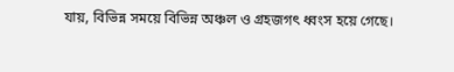যায়, বিভিন্ন সময়ে বিভিন্ন অঞ্চল ও গ্রহজগৎ ধ্বংস হয়ে গেছে।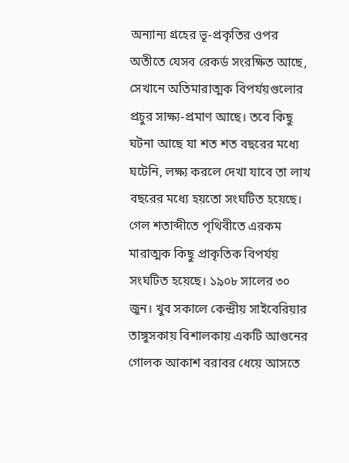অন্যান্য গ্রহের ভূ-প্রকৃতির ওপর অতীতে যেসব রেকর্ড সংরক্ষিত আছে, সেখানে অতিমারাত্মক বিপর্যয়গুলোর প্রচুর সাক্ষ্য-প্রমাণ আছে। তবে কিছু ঘটনা আছে যা শত শত বছরের মধ্যে ঘটেনি, লক্ষ্য করলে দেখা যাবে তা লাখ বছরের মধ্যে হয়তো সংঘটিত হয়েছে। গেল শতাব্দীতে পৃথিবীতে এরকম মারাত্মক কিছু প্রাকৃতিক বিপর্যয় সংঘটিত হয়েছে। ১৯০৮ সালের ৩০ জুন। খুব সকালে কেন্দ্রীয় সাইবেরিয়ার তাঙ্গুসকায় বিশালকায় একটি আগুনের গোলক আকাশ বরাবর ধেয়ে আসতে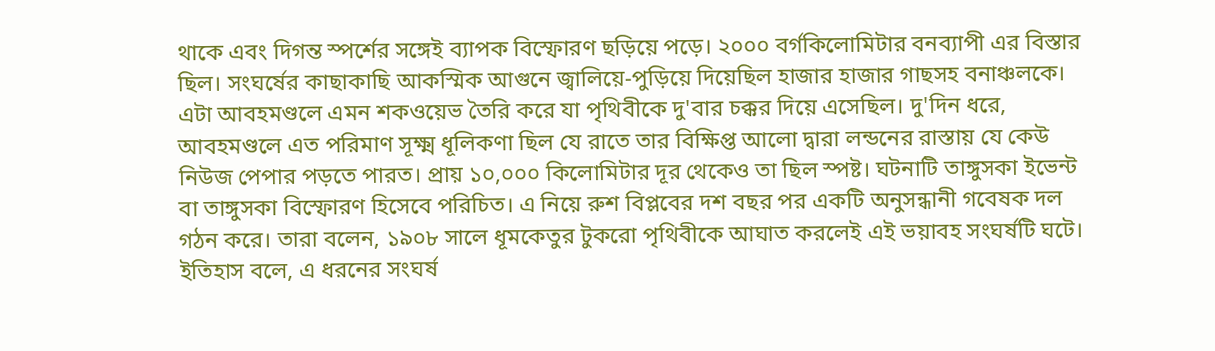থাকে এবং দিগন্ত স্পর্শের সঙ্গেই ব্যাপক বিস্ফোরণ ছড়িয়ে পড়ে। ২০০০ বর্গকিলোমিটার বনব্যাপী এর বিস্তার ছিল। সংঘর্ষের কাছাকাছি আকস্মিক আগুনে জ্বালিয়ে-পুড়িয়ে দিয়েছিল হাজার হাজার গাছসহ বনাঞ্চলকে। এটা আবহমণ্ডলে এমন শকওয়েভ তৈরি করে যা পৃথিবীকে দু'বার চক্কর দিয়ে এসেছিল। দু'দিন ধরে, আবহমণ্ডলে এত পরিমাণ সূক্ষ্ম ধূলিকণা ছিল যে রাতে তার বিক্ষিপ্ত আলো দ্বারা লন্ডনের রাস্তায় যে কেউ নিউজ পেপার পড়তে পারত। প্রায় ১০,০০০ কিলোমিটার দূর থেকেও তা ছিল স্পষ্ট। ঘটনাটি তাঙ্গুসকা ইভেন্ট বা তাঙ্গুসকা বিস্ফোরণ হিসেবে পরিচিত। এ নিয়ে রুশ বিপ্লবের দশ বছর পর একটি অনুসন্ধানী গবেষক দল গঠন করে। তারা বলেন, ১৯০৮ সালে ধূমকেতুর টুকরো পৃথিবীকে আঘাত করলেই এই ভয়াবহ সংঘর্ষটি ঘটে। ইতিহাস বলে, এ ধরনের সংঘর্ষ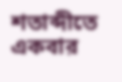শতাব্দীতে একবার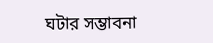ঘটার সম্ভাবনা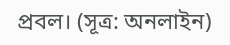প্রবল। (সূত্র: অনলাইন)